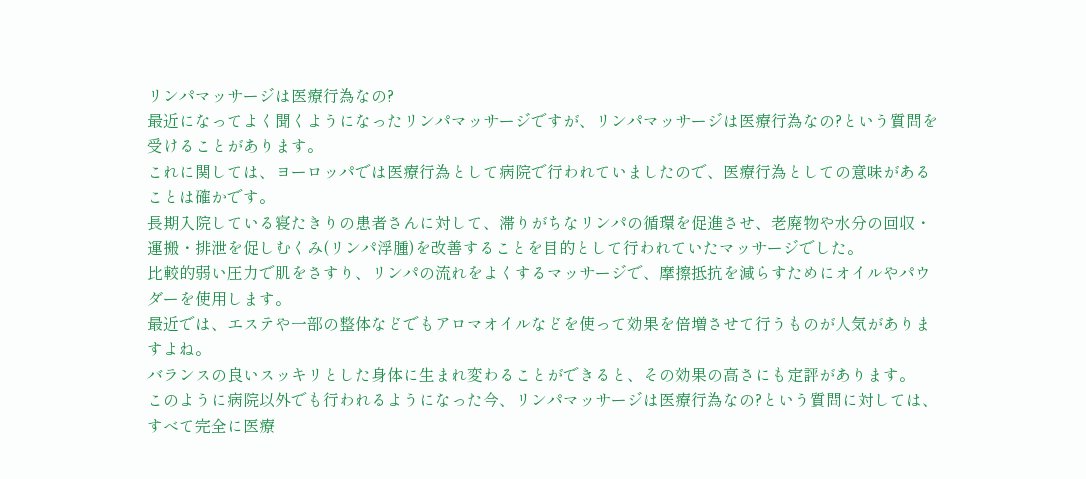リンパマッサージは医療行為なの?
最近になってよく聞くようになったリンパマッサージですが、リンパマッサージは医療行為なの?という質問を受けることがあります。
これに関しては、ヨーロッパでは医療行為として病院で行われていましたので、医療行為としての意味があることは確かです。
長期入院している寝たきりの患者さんに対して、滞りがちなリンパの循環を促進させ、老廃物や水分の回収・運搬・排泄を促しむくみ(リンパ浮腫)を改善することを目的として行われていたマッサージでした。
比較的弱い圧力で肌をさすり、リンパの流れをよくするマッサージで、摩擦抵抗を減らすためにオイルやパウダーを使用します。
最近では、エステや一部の整体などでもアロマオイルなどを使って効果を倍増させて行うものが人気がありますよね。
バランスの良いスッキリとした身体に生まれ変わることができると、その効果の高さにも定評があります。
このように病院以外でも行われるようになった今、リンパマッサージは医療行為なの?という質問に対しては、すべて完全に医療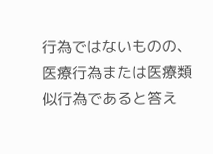行為ではないものの、医療行為または医療類似行為であると答え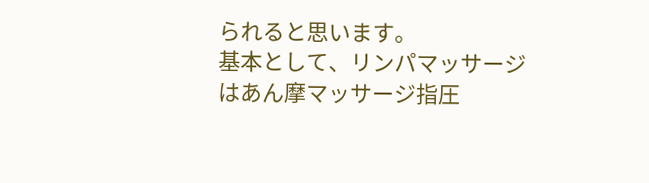られると思います。
基本として、リンパマッサージはあん摩マッサージ指圧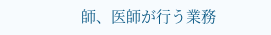師、医師が行う業務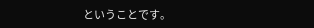ということです。